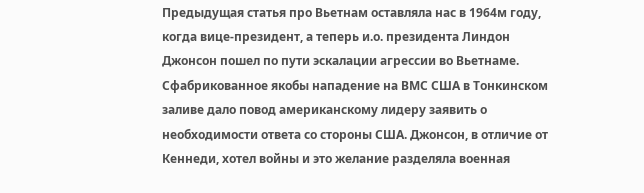Предыдущая статья про Вьетнам оставляла нас в 1964м году, когда вице-президент, а теперь и.о. президента Линдон Джонсон пошел по пути эскалации агрессии во Вьетнаме. Сфабрикованное якобы нападение на ВМС США в Тонкинском заливе дало повод американскому лидеру заявить о необходимости ответа со стороны США. Джонсон, в отличие от Кеннеди, хотел войны и это желание разделяла военная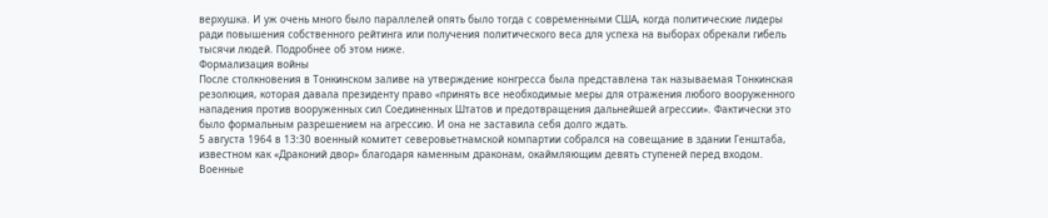верхушка. И уж очень много было параллелей опять было тогда с современными США, когда политические лидеры ради повышения собственного рейтинга или получения политического веса для успеха на выборах обрекали гибель тысячи людей. Подробнее об этом ниже.
Формализация войны
После столкновения в Тонкинском заливе на утверждение конгресса была представлена так называемая Тонкинская резолюция, которая давала президенту право «принять все необходимые меры для отражения любого вооруженного нападения против вооруженных сил Соединенных Штатов и предотвращения дальнейшей агрессии». Фактически это было формальным разрешением на агрессию. И она не заставила себя долго ждать.
5 августа 1964 в 13:30 военный комитет северовьетнамской компартии собрался на совещание в здании Генштаба, известном как «Драконий двор» благодаря каменным драконам, окаймляющим девять ступеней перед входом. Военные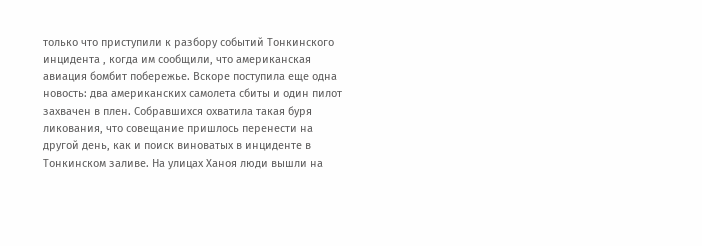только что приступили к разбору событий Тонкинского инцидента , когда им сообщили, что американская авиация бомбит побережье. Вскоре поступила еще одна новость: два американских самолета сбиты и один пилот захвачен в плен. Собравшихся охватила такая буря ликования, что совещание пришлось перенести на другой день, как и поиск виноватых в инциденте в Тонкинском заливе. На улицах Ханоя люди вышли на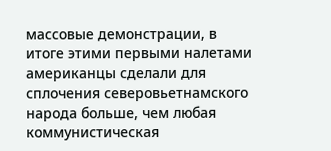массовые демонстрации, в итоге этими первыми налетами американцы сделали для сплочения северовьетнамского народа больше, чем любая коммунистическая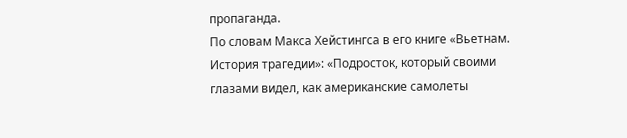пропаганда.
По словам Макса Хейстингса в его книге «Вьетнам. История трагедии»: «Подросток, который своими глазами видел, как американские самолеты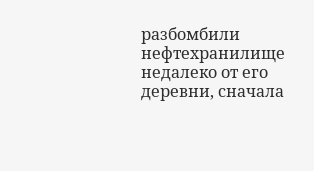разбомбили нефтехранилище недалеко от его деревни, сначала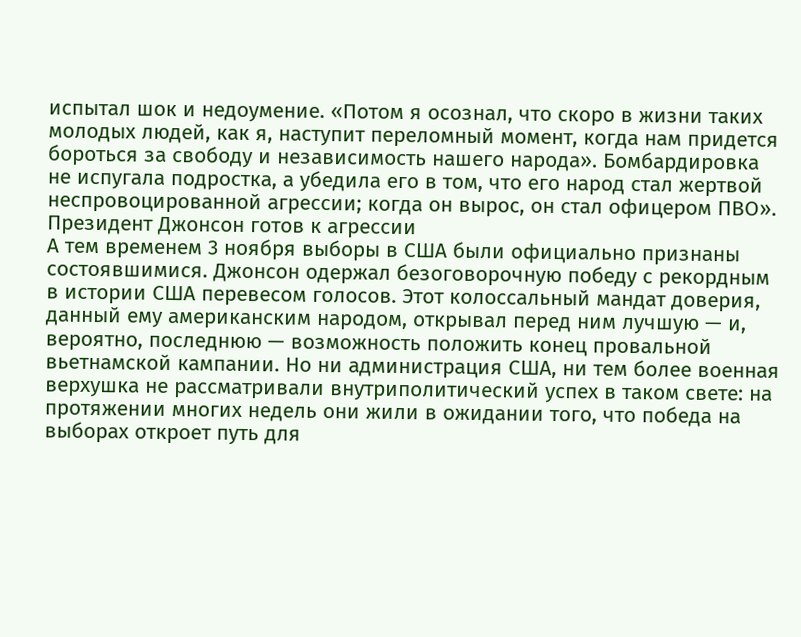испытал шок и недоумение. «Потом я осознал, что скоро в жизни таких молодых людей, как я, наступит переломный момент, когда нам придется бороться за свободу и независимость нашего народа». Бомбардировка не испугала подростка, а убедила его в том, что его народ стал жертвой неспровоцированной агрессии; когда он вырос, он стал офицером ПВО».
Президент Джонсон готов к агрессии
А тем временем 3 ноября выборы в США были официально признаны состоявшимися. Джонсон одержал безоговорочную победу с рекордным в истории США перевесом голосов. Этот колоссальный мандат доверия, данный ему американским народом, открывал перед ним лучшую — и, вероятно, последнюю — возможность положить конец провальной вьетнамской кампании. Но ни администрация США, ни тем более военная верхушка не рассматривали внутриполитический успех в таком свете: на протяжении многих недель они жили в ожидании того, что победа на выборах откроет путь для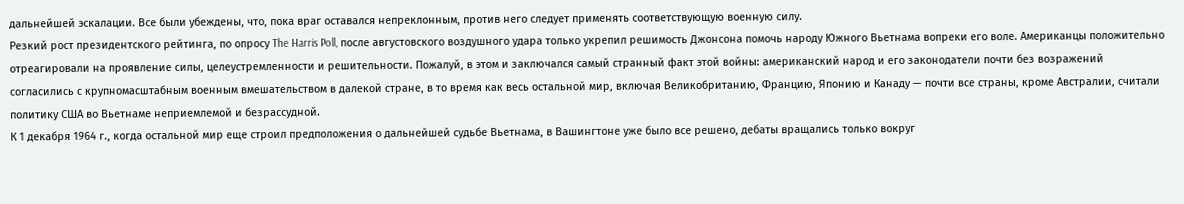дальнейшей эскалации. Все были убеждены, что, пока враг оставался непреклонным, против него следует применять соответствующую военную силу.
Резкий рост президентского рейтинга, по опросу The Harris Poll, после августовского воздушного удара только укрепил решимость Джонсона помочь народу Южного Вьетнама вопреки его воле. Американцы положительно отреагировали на проявление силы, целеустремленности и решительности. Пожалуй, в этом и заключался самый странный факт этой войны: американский народ и его законодатели почти без возражений согласились с крупномасштабным военным вмешательством в далекой стране, в то время как весь остальной мир, включая Великобританию, Францию, Японию и Канаду — почти все страны, кроме Австралии, считали политику США во Вьетнаме неприемлемой и безрассудной.
К 1 декабря 1964 г., когда остальной мир еще строил предположения о дальнейшей судьбе Вьетнама, в Вашингтоне уже было все решено, дебаты вращались только вокруг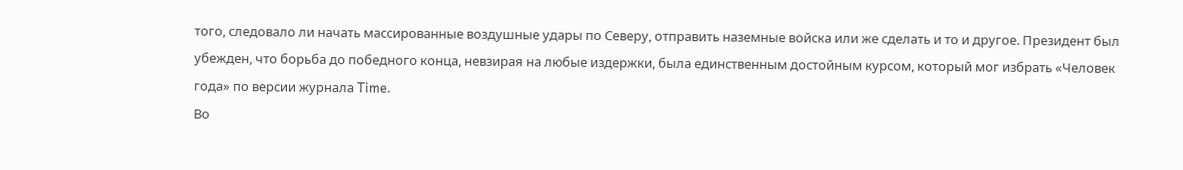того, следовало ли начать массированные воздушные удары по Северу, отправить наземные войска или же сделать и то и другое. Президент был убежден, что борьба до победного конца, невзирая на любые издержки, была единственным достойным курсом, который мог избрать «Человек года» по версии журнала Time.
Во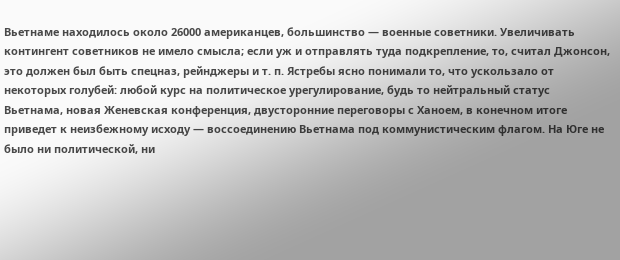Вьетнаме находилось около 26000 американцев, большинство — военные советники. Увеличивать контингент советников не имело смысла; если уж и отправлять туда подкрепление, то, считал Джонсон, это должен был быть спецназ, рейнджеры и т. п. Ястребы ясно понимали то, что ускользало от некоторых голубей: любой курс на политическое урегулирование, будь то нейтральный статус Вьетнама, новая Женевская конференция, двусторонние переговоры с Ханоем, в конечном итоге приведет к неизбежному исходу — воссоединению Вьетнама под коммунистическим флагом. На Юге не было ни политической, ни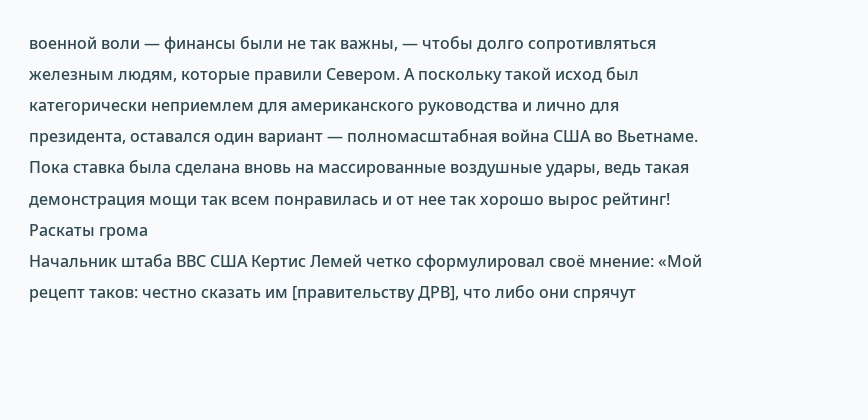военной воли — финансы были не так важны, — чтобы долго сопротивляться железным людям, которые правили Севером. А поскольку такой исход был категорически неприемлем для американского руководства и лично для президента, оставался один вариант — полномасштабная война США во Вьетнаме. Пока ставка была сделана вновь на массированные воздушные удары, ведь такая демонстрация мощи так всем понравилась и от нее так хорошо вырос рейтинг!
Раскаты грома
Начальник штаба ВВС США Кертис Лемей четко сформулировал своё мнение: «Мой рецепт таков: честно сказать им [правительству ДРВ], что либо они спрячут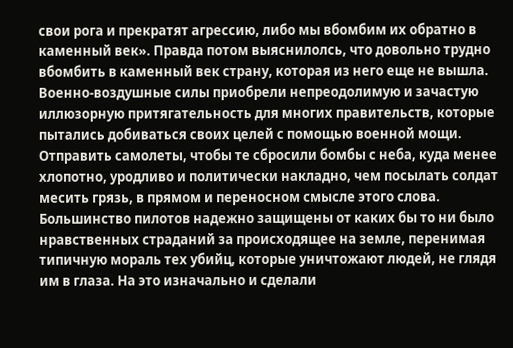свои рога и прекратят агрессию, либо мы вбомбим их обратно в каменный век». Правда потом выяснилолсь, что довольно трудно вбомбить в каменный век страну, которая из него еще не вышла.
Военно-воздушные силы приобрели непреодолимую и зачастую иллюзорную притягательность для многих правительств, которые пытались добиваться своих целей с помощью военной мощи. Отправить самолеты, чтобы те сбросили бомбы с неба, куда менее хлопотно, уродливо и политически накладно, чем посылать солдат месить грязь, в прямом и переносном смысле этого слова. Большинство пилотов надежно защищены от каких бы то ни было нравственных страданий за происходящее на земле, перенимая типичную мораль тех убийц, которые уничтожают людей, не глядя им в глаза. На это изначально и сделали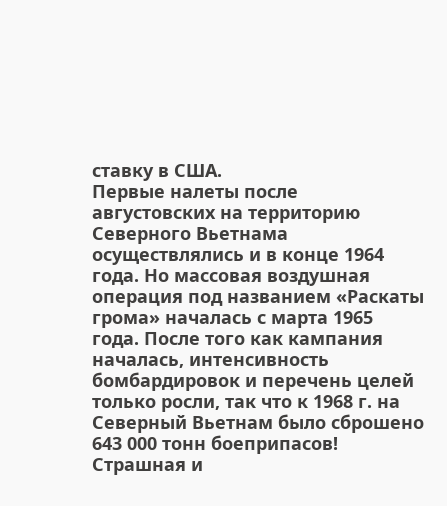ставку в США.
Первые налеты после августовских на территорию Северного Вьетнама осуществлялись и в конце 1964 года. Но массовая воздушная операция под названием «Раскаты грома» началась с марта 1965 года. После того как кампания началась, интенсивность бомбардировок и перечень целей только росли, так что к 1968 г. на Северный Вьетнам было сброшено 643 000 тонн боеприпасов! Страшная и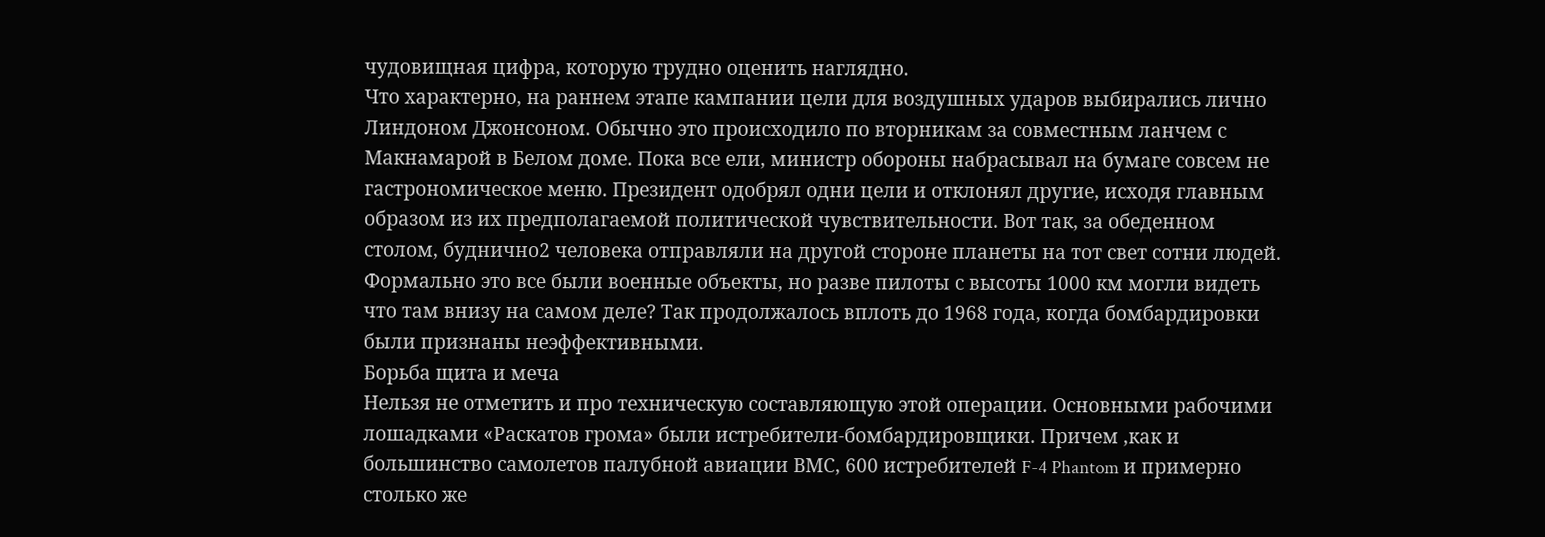чудовищная цифра, которую трудно оценить наглядно.
Что характерно, на раннем этапе кампании цели для воздушных ударов выбирались лично Линдоном Джонсоном. Обычно это происходило по вторникам за совместным ланчем с Макнамарой в Белом доме. Пока все ели, министр обороны набрасывал на бумаге совсем не гастрономическое меню. Президент одобрял одни цели и отклонял другие, исходя главным образом из их предполагаемой политической чувствительности. Вот так, за обеденном столом, буднично2 человека отправляли на другой стороне планеты на тот свет сотни людей. Формально это все были военные объекты, но разве пилоты с высоты 1000 км могли видеть что там внизу на самом деле? Так продолжалось вплоть до 1968 года, когда бомбардировки были признаны неэффективными.
Борьба щита и меча
Нельзя не отметить и про техническую составляющую этой операции. Основными рабочими лошадками «Раскатов грома» были истребители-бомбардировщики. Причем ,как и большинство самолетов палубной авиации ВМС, 600 истребителей F-4 Phantom и примерно столько же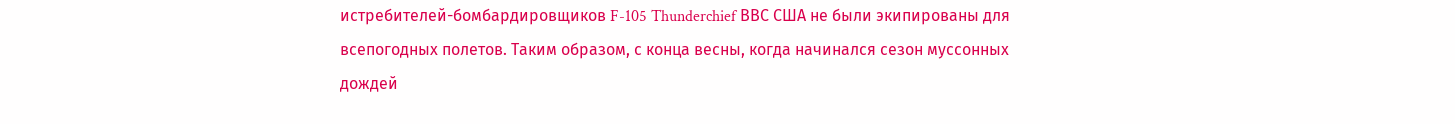истребителей-бомбардировщиков F-105 Thunderchief ВВС США не были экипированы для всепогодных полетов. Таким образом, с конца весны, когда начинался сезон муссонных дождей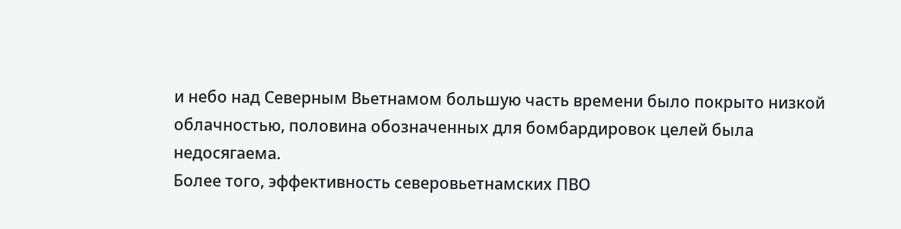и небо над Северным Вьетнамом большую часть времени было покрыто низкой облачностью, половина обозначенных для бомбардировок целей была недосягаема.
Более того, эффективность северовьетнамских ПВО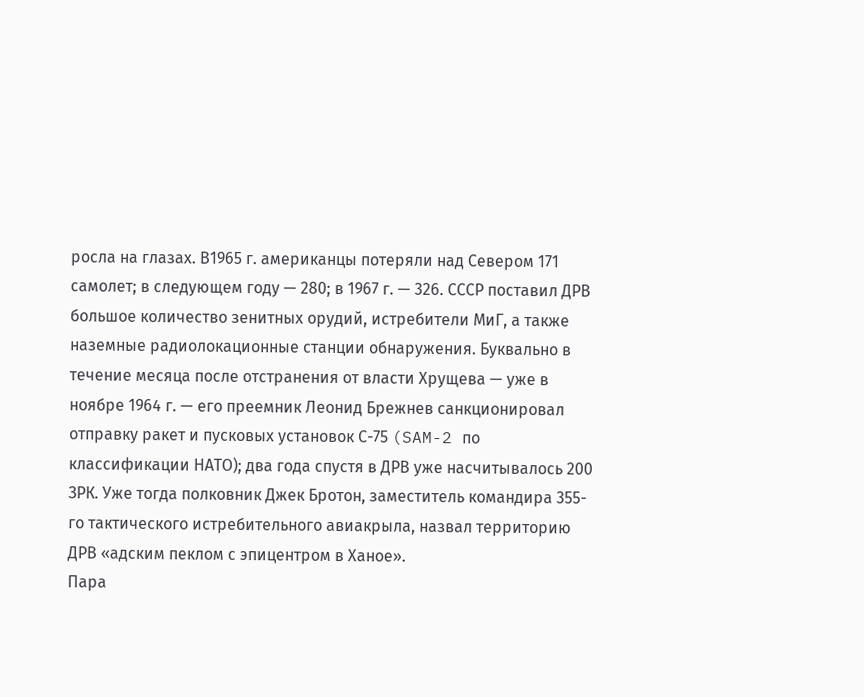росла на глазах. В1965 г. американцы потеряли над Севером 171 самолет; в следующем году — 280; в 1967 г. — 326. СССР поставил ДРВ большое количество зенитных орудий, истребители МиГ, а также наземные радиолокационные станции обнаружения. Буквально в течение месяца после отстранения от власти Хрущева — уже в ноябре 1964 г. — его преемник Леонид Брежнев санкционировал отправку ракет и пусковых установок С-75 (SAM-2 по классификации НАТО); два года спустя в ДРВ уже насчитывалось 200 ЗРК. Уже тогда полковник Джек Бротон, заместитель командира 355-го тактического истребительного авиакрыла, назвал территорию ДРВ «адским пеклом с эпицентром в Ханое».
Пара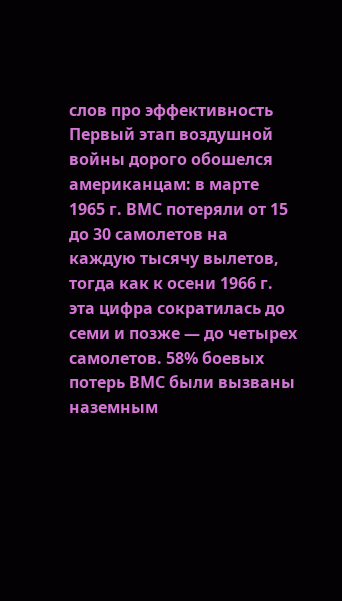слов про эффективность
Первый этап воздушной войны дорого обошелся американцам: в марте 1965 г. ВМС потеряли от 15 до 30 самолетов на каждую тысячу вылетов, тогда как к осени 1966 г. эта цифра сократилась до семи и позже — до четырех самолетов. 58% боевых потерь ВМС были вызваны наземным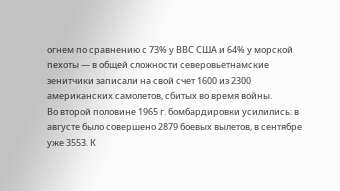огнем по сравнению с 73% у ВВС США и 64% у морской пехоты — в общей сложности северовьетнамские зенитчики записали на свой счет 1600 из 2300 американских самолетов, сбитых во время войны.
Во второй половине 1965 г. бомбардировки усилились: в августе было совершено 2879 боевых вылетов, в сентябре уже 3553. К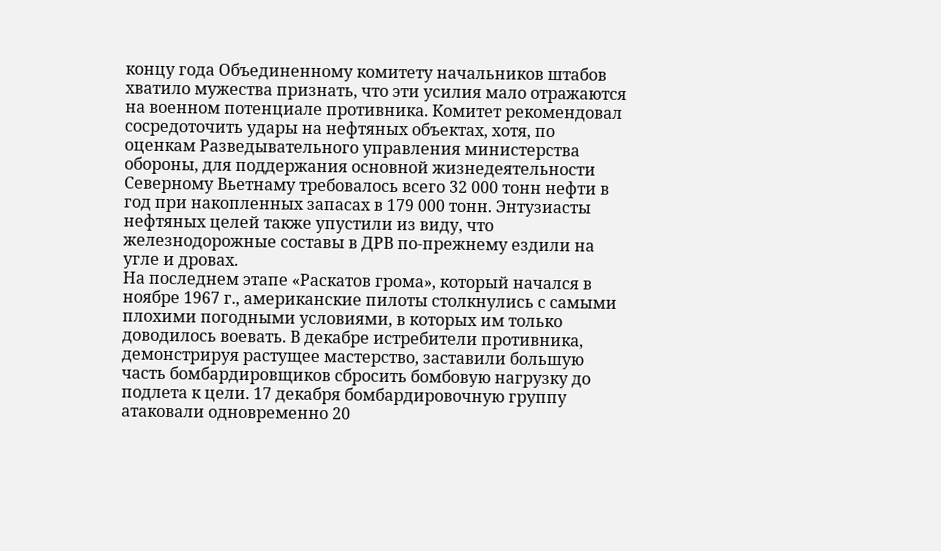концу года Объединенному комитету начальников штабов хватило мужества признать, что эти усилия мало отражаются на военном потенциале противника. Комитет рекомендовал сосредоточить удары на нефтяных объектах, хотя, по оценкам Разведывательного управления министерства обороны, для поддержания основной жизнедеятельности Северному Вьетнаму требовалось всего 32 000 тонн нефти в год при накопленных запасах в 179 000 тонн. Энтузиасты нефтяных целей также упустили из виду, что железнодорожные составы в ДРВ по-прежнему ездили на угле и дровах.
На последнем этапе «Раскатов грома», который начался в ноябре 1967 г., американские пилоты столкнулись с самыми плохими погодными условиями, в которых им только доводилось воевать. В декабре истребители противника, демонстрируя растущее мастерство, заставили большую часть бомбардировщиков сбросить бомбовую нагрузку до подлета к цели. 17 декабря бомбардировочную группу атаковали одновременно 20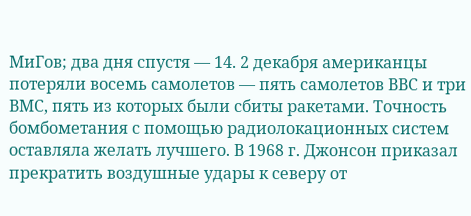МиГов; два дня спустя — 14. 2 декабря американцы потеряли восемь самолетов — пять самолетов ВВС и три ВМС, пять из которых были сбиты ракетами. Точность бомбометания с помощью радиолокационных систем оставляла желать лучшего. В 1968 г. Джонсон приказал прекратить воздушные удары к северу от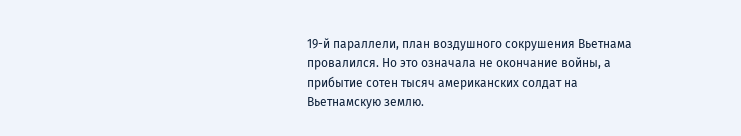19-й параллели, план воздушного сокрушения Вьетнама провалился. Но это означала не окончание войны, а прибытие сотен тысяч американских солдат на Вьетнамскую землю.